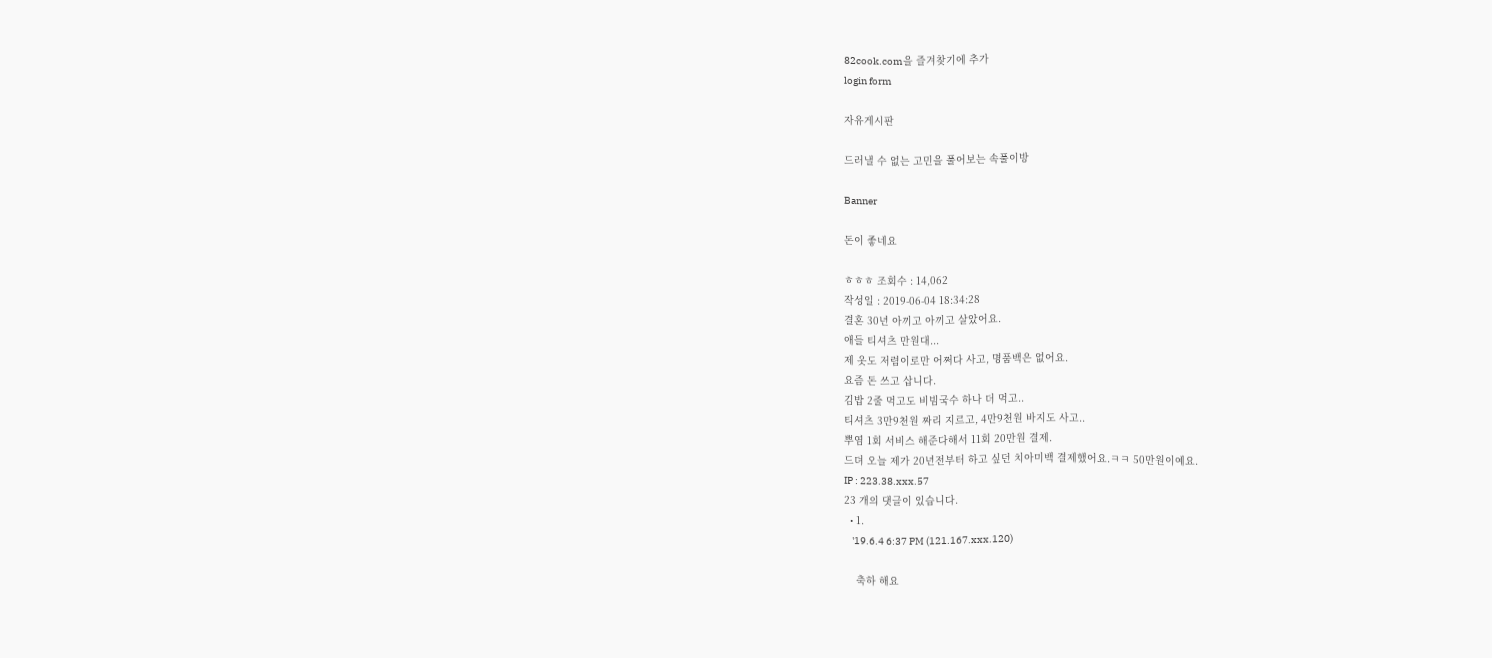82cook.com을 즐겨찾기에 추가
login form

자유게시판

드러낼 수 없는 고민을 풀어보는 속풀이방

Banner

돈이 좋네요

ㅎㅎㅎ 조회수 : 14,062
작성일 : 2019-06-04 18:34:28
결혼 30년 아끼고 아끼고 살았어요.
애들 티셔츠 만원대...
제 옷도 저렴이로만 어쩌다 사고, 명품백은 없어요.
요즘 돈 쓰고 삽니다.
김밥 2줄 먹고도 비빔국수 하나 더 먹고..
티셔츠 3만9천원 짜리 지르고, 4만9천원 바지도 사고..
뿌염 1회 서비스 해준다해서 11회 20만원 결제.
드뎌 오늘 제가 20년전부터 하고 싶던 치아미백 결제했어요.ㅋㅋ 50만원이예요.
IP : 223.38.xxx.57
23 개의 댓글이 있습니다.
  • 1.
    '19.6.4 6:37 PM (121.167.xxx.120)

    축하 해요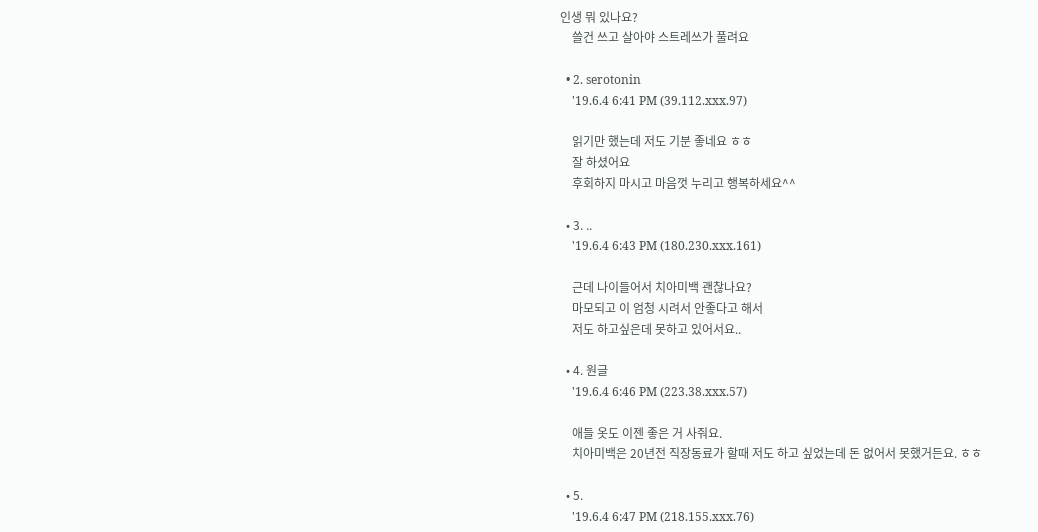인생 뭐 있나요?
    쓸건 쓰고 살아야 스트레쓰가 풀려요

  • 2. serotonin
    '19.6.4 6:41 PM (39.112.xxx.97)

    읽기만 했는데 저도 기분 좋네요 ㅎㅎ
    잘 하셨어요
    후회하지 마시고 마음껏 누리고 행복하세요^^

  • 3. ..
    '19.6.4 6:43 PM (180.230.xxx.161)

    근데 나이들어서 치아미백 괜찮나요?
    마모되고 이 엄청 시려서 안좋다고 해서
    저도 하고싶은데 못하고 있어서요..

  • 4. 원글
    '19.6.4 6:46 PM (223.38.xxx.57)

    애들 옷도 이젠 좋은 거 사줘요.
    치아미백은 20년전 직장동료가 할때 저도 하고 싶었는데 돈 없어서 못했거든요. ㅎㅎ

  • 5.
    '19.6.4 6:47 PM (218.155.xxx.76)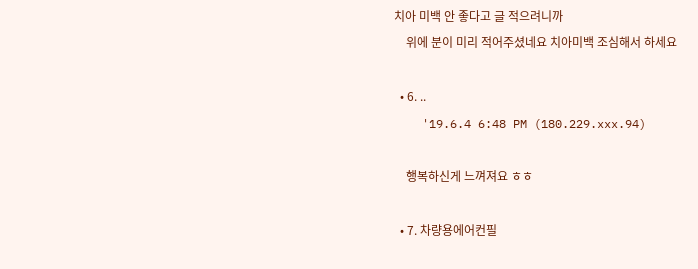치아 미백 안 좋다고 글 적으려니까
    위에 분이 미리 적어주셨네요 치아미백 조심해서 하세요

  • 6. ..
    '19.6.4 6:48 PM (180.229.xxx.94)

    행복하신게 느껴져요 ㅎㅎ

  • 7. 차량용에어컨필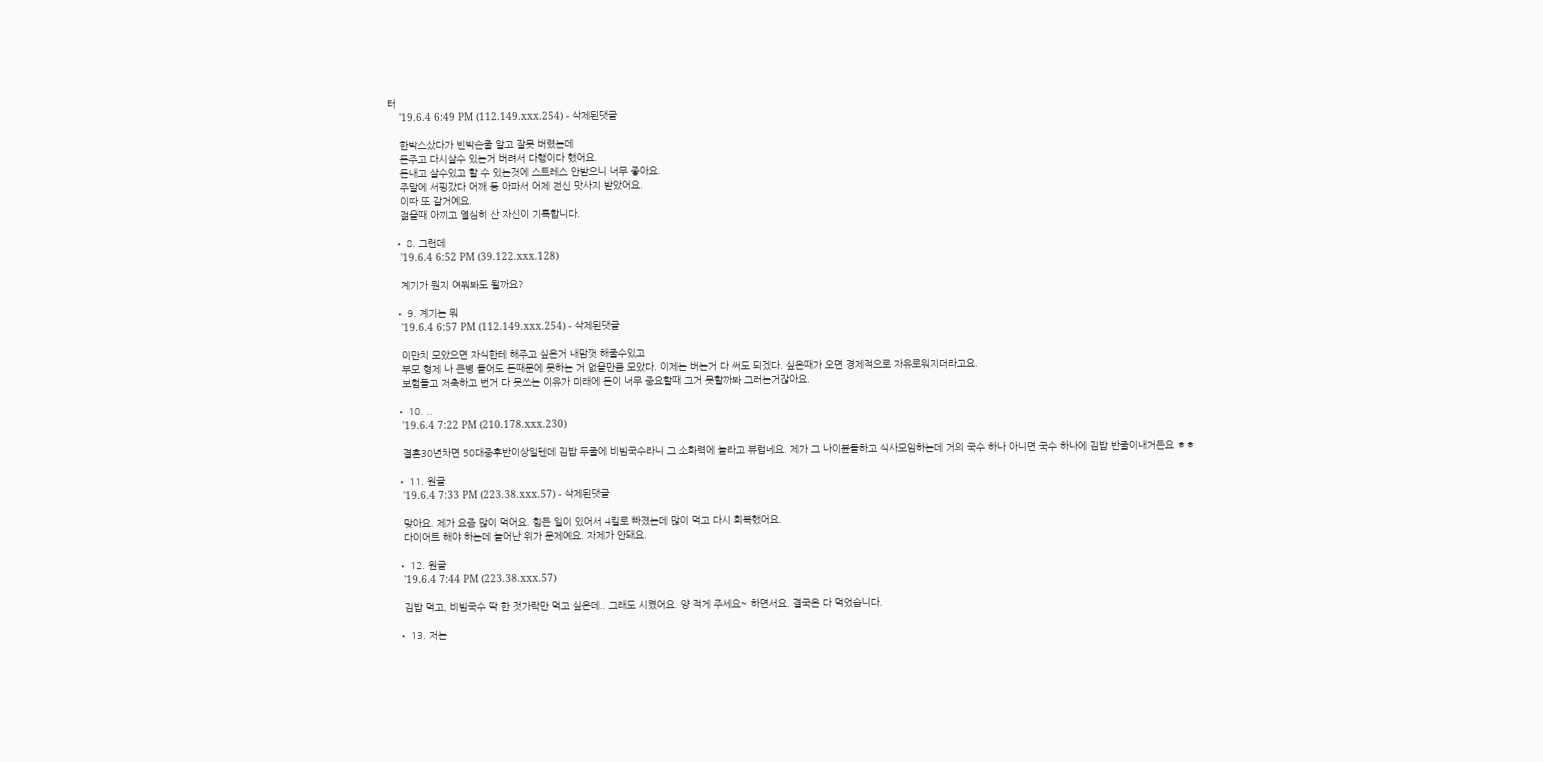터
    '19.6.4 6:49 PM (112.149.xxx.254) - 삭제된댓글

    한박스샀다가 빈박슨줄 알고 잘못 버렸는데
    돈주고 다시살수 있는거 버려서 다행이다 했어요.
    돈내고 살수있고 할 수 있는것에 스트레스 안받으니 너무 좋아요.
    주말에 서핑갔다 어깨 등 아파서 어제 전신 맛사지 받았어요.
    이따 또 갈거예요.
    젊을때 아끼고 열심히 산 자신이 기특합니다.

  • 8. 그런데
    '19.6.4 6:52 PM (39.122.xxx.128)

    계기가 뭔지 여쭤봐도 될까요?

  • 9. 계기는 뭐
    '19.6.4 6:57 PM (112.149.xxx.254) - 삭제된댓글

    이만치 모았으면 자식한테 해주고 싶은거 내맘껏 해줄수있고
    부모 형제 나 큰병 들어도 돈때문에 못하는 거 없을만큼 모았다. 이제는 버는거 다 써도 되겠다. 싶은때가 오면 경제적으로 자유로워지더라고요.
    보험들고 저축하고 번거 다 못쓰는 이유가 미래에 돈이 너무 중요할때 그거 못할까봐 그러는거잖아요.

  • 10. ..
    '19.6.4 7:22 PM (210.178.xxx.230)

    결혼30년차면 50대중후반이상일텐데 김밥 두줄에 비빔국수라니 그 소화력에 놀라고 뷰럽네요. 제가 그 나이뷴들하고 식사모임하는데 거의 국수 하나 아니면 국수 하나에 김밥 반줄이내거든요 ㅎㅎ

  • 11. 원글
    '19.6.4 7:33 PM (223.38.xxx.57) - 삭제된댓글

    맞아요. 제가 요즘 많이 먹어요. 힘든 일이 있어서 4킬로 빠졌는데 많이 먹고 다시 회복했어요.
    다이어트 해야 하는데 늘어난 위가 문제예요. 자제가 안돼요.

  • 12. 원글
    '19.6.4 7:44 PM (223.38.xxx.57)

    김밥 먹고, 비빔국수 딱 한 젓가락만 먹고 싶은데.. 그래도 시켰어요. 양 적게 주세요~ 하면서요. 결국은 다 먹었습니다.

  • 13. 저는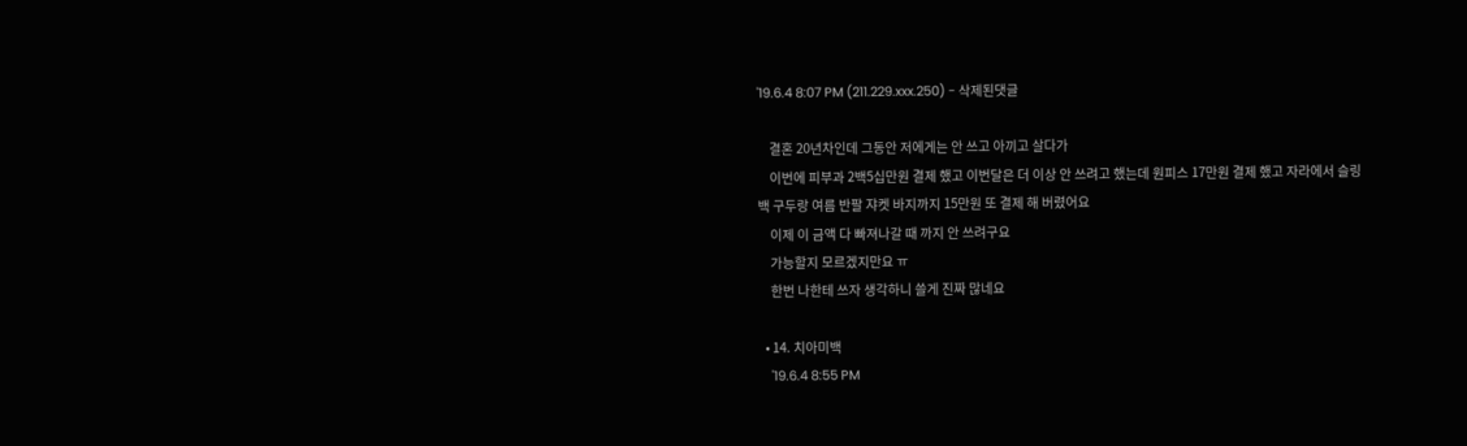'19.6.4 8:07 PM (211.229.xxx.250) - 삭제된댓글

    결혼 20년차인데 그동안 저에게는 안 쓰고 아끼고 살다가
    이번에 피부과 2백5십만원 결제 했고 이번달은 더 이상 안 쓰려고 했는데 원피스 17만원 결제 했고 자라에서 슬링백 구두랑 여름 반팔 쟈켓 바지까지 15만원 또 결제 해 버렸어요
    이제 이 금액 다 빠져나갈 때 까지 안 쓰려구요
    가능할지 모르겠지만요 ㅠ
    한번 나한테 쓰자 생각하니 쓸게 진짜 많네요

  • 14. 치아미백
    '19.6.4 8:55 PM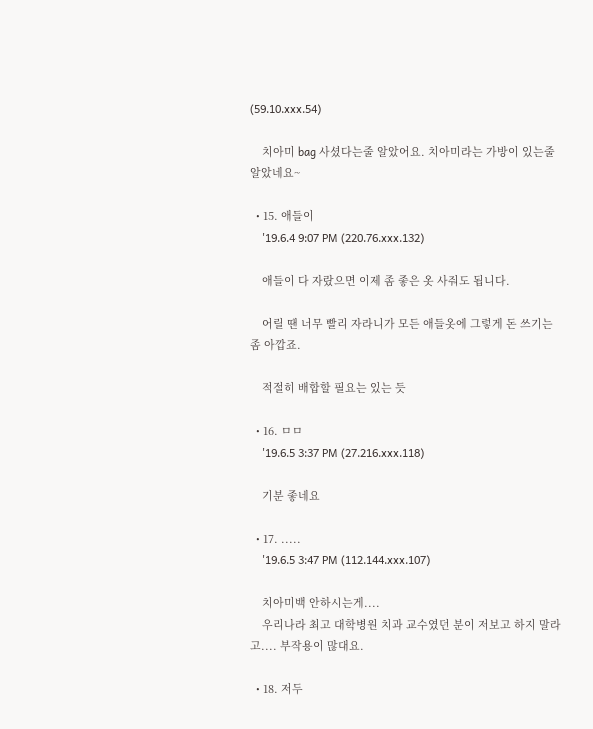(59.10.xxx.54)

    치아미 bag 사셨다는줄 알았어요. 치아미라는 가방이 있는줄 알았네요~

  • 15. 애들이
    '19.6.4 9:07 PM (220.76.xxx.132)

    애들이 다 자랐으면 이제 좀 좋은 옷 사줘도 됩니다.

    어릴 땐 너무 빨리 자라니가 모든 애들옷에 그렇게 돈 쓰기는 좀 아깝죠.

    적절히 배합할 필요는 있는 듯

  • 16. ㅁㅁ
    '19.6.5 3:37 PM (27.216.xxx.118)

    기분 좋네요

  • 17. .....
    '19.6.5 3:47 PM (112.144.xxx.107)

    치아미백 안하시는게....
    우리나라 최고 대학병원 치과 교수였던 분이 저보고 하지 말라고.... 부작용이 많대요.

  • 18. 저두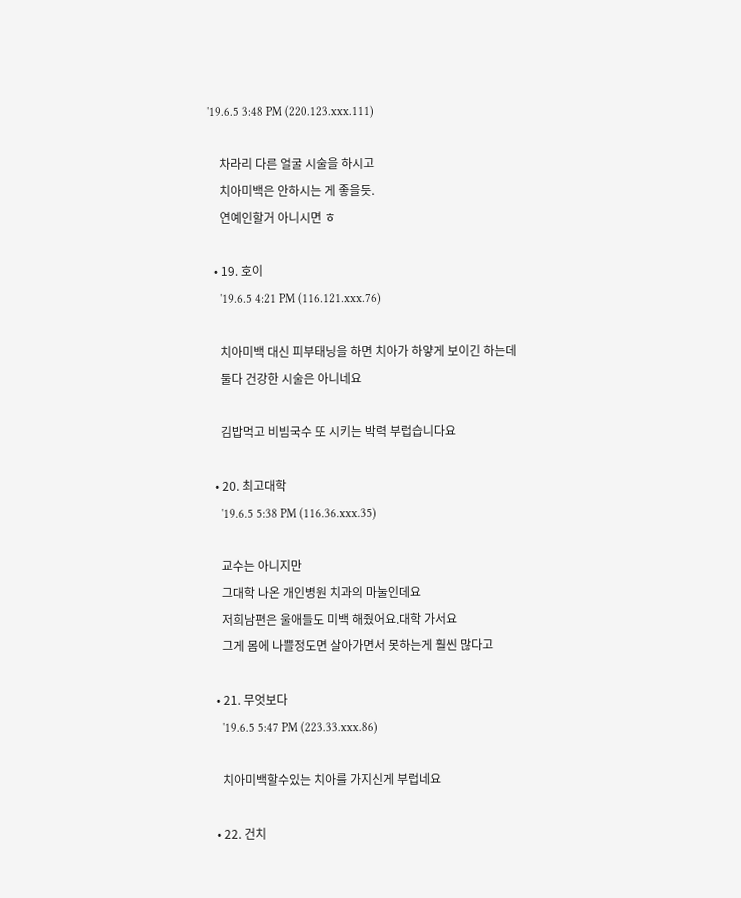'19.6.5 3:48 PM (220.123.xxx.111)

    차라리 다른 얼굴 시술을 하시고
    치아미백은 안하시는 게 좋을듯.
    연예인할거 아니시면 ㅎ

  • 19. 호이
    '19.6.5 4:21 PM (116.121.xxx.76)

    치아미백 대신 피부태닝을 하면 치아가 하얗게 보이긴 하는데
    둘다 건강한 시술은 아니네요

    김밥먹고 비빔국수 또 시키는 박력 부럽습니다요

  • 20. 최고대학
    '19.6.5 5:38 PM (116.36.xxx.35)

    교수는 아니지만
    그대학 나온 개인병원 치과의 마눌인데요
    저희남편은 울애들도 미백 해줬어요.대학 가서요
    그게 몸에 나쁠정도면 살아가면서 못하는게 훨씬 많다고

  • 21. 무엇보다
    '19.6.5 5:47 PM (223.33.xxx.86)

    치아미백할수있는 치아를 가지신게 부럽네요

  • 22. 건치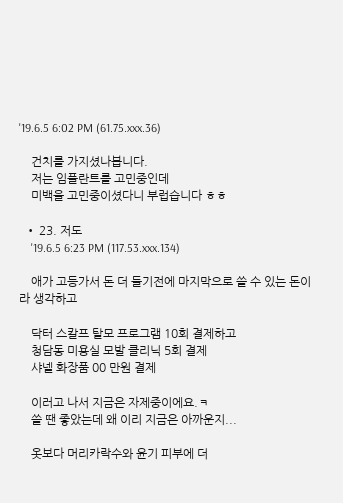'19.6.5 6:02 PM (61.75.xxx.36)

    건치를 가지셨나봅니다.
    저는 임플란트를 고민중인데
    미백을 고민중이셨다니 부럽습니다 ㅎㅎ

  • 23. 저도
    '19.6.5 6:23 PM (117.53.xxx.134)

    애가 고등가서 돈 더 들기전에 마지막으로 쓸 수 있는 돈이라 생각하고

    닥터 스칼프 탈모 프로그램 10회 결제하고
    청담동 미용실 모발 클리닉 5회 결제
    샤넬 화장품 00 만원 결제

    이러고 나서 지금은 자제중이에요.ㅋ
    쓸 땐 좋았는데 왜 이리 지금은 아까운지...

    옷보다 머리카락수와 윤기 피부에 더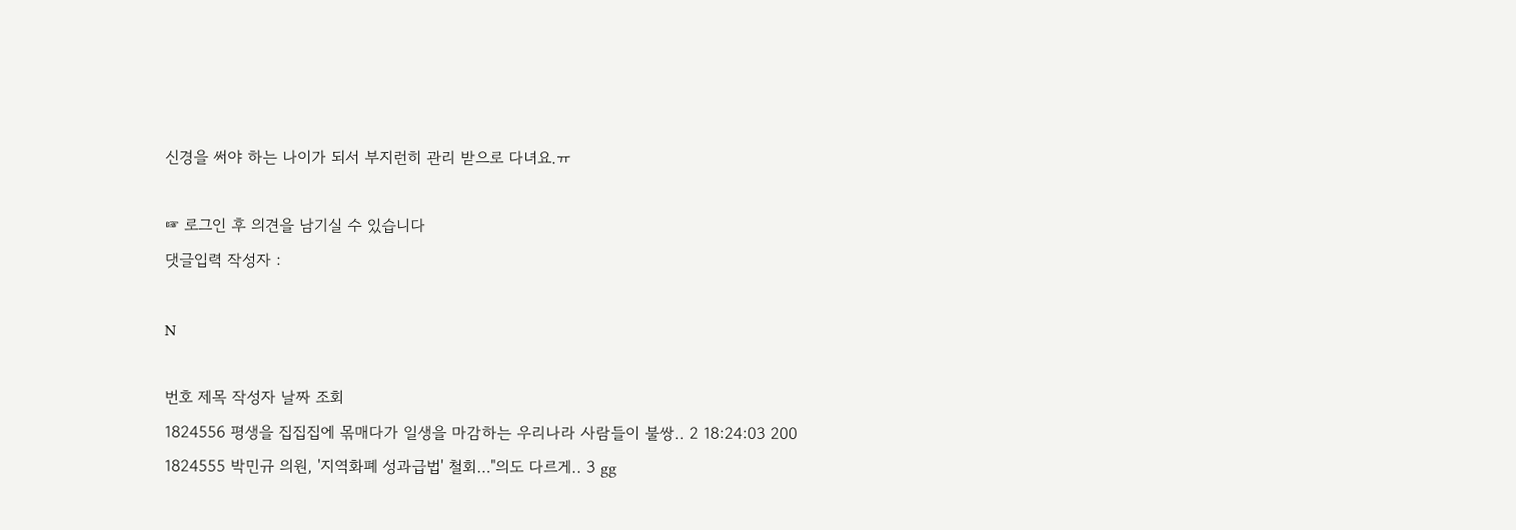신경을 써야 하는 나이가 되서 부지런히 관리 받으로 다녀요.ㅠ

☞ 로그인 후 의견을 남기실 수 있습니다
댓글입력 작성자 :

N

번호 제목 작성자 날짜 조회
1824556 평생을 집집집에 몪매다가 일생을 마감하는 우리나라 사람들이 불쌍.. 2 18:24:03 200
1824555 박민규 의원, '지역화폐 성과급법' 철회…"의도 다르게.. 3 gg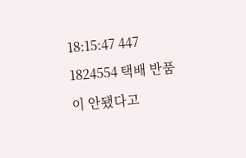18:15:47 447
1824554 택배 반품이 안됐다고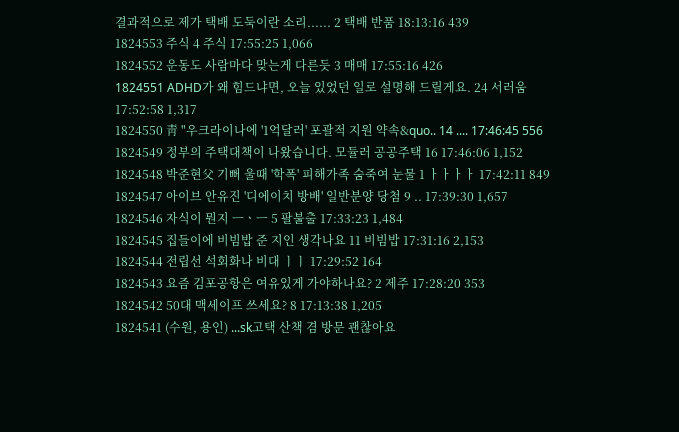결과적으로 제가 택배 도둑이란 소리...... 2 택배 반품 18:13:16 439
1824553 주식 4 주식 17:55:25 1,066
1824552 운동도 사람마다 맞는게 다른듯 3 매매 17:55:16 426
1824551 ADHD가 왜 힘드냐면, 오늘 있었던 일로 설명해 드릴게요. 24 서러움 17:52:58 1,317
1824550 靑 "우크라이나에 '1억달러' 포괄적 지원 약속&quo.. 14 .... 17:46:45 556
1824549 정부의 주택대책이 나왔습니다. 모듈러 공공주택 16 17:46:06 1,152
1824548 박준현父 기뻐 울때 '학폭' 피해가족 숨죽여 눈물 1 ㅏㅏㅏㅏ 17:42:11 849
1824547 아이브 안유진 '디에이치 방배' 일반분양 당첨 9 .. 17:39:30 1,657
1824546 자식이 뭔지 ㅡㆍㅡ 5 팔불출 17:33:23 1,484
1824545 집들이에 비빔밥 준 지인 생각나요 11 비빔밥 17:31:16 2,153
1824544 전립선 석회화나 비대 ㅣㅣ 17:29:52 164
1824543 요즘 김포공항은 여유있게 가야하나요? 2 제주 17:28:20 353
1824542 50대 맥세이프 쓰세요? 8 17:13:38 1,205
1824541 (수원, 용인) ...sk고택 산책 겸 방문 괜찮아요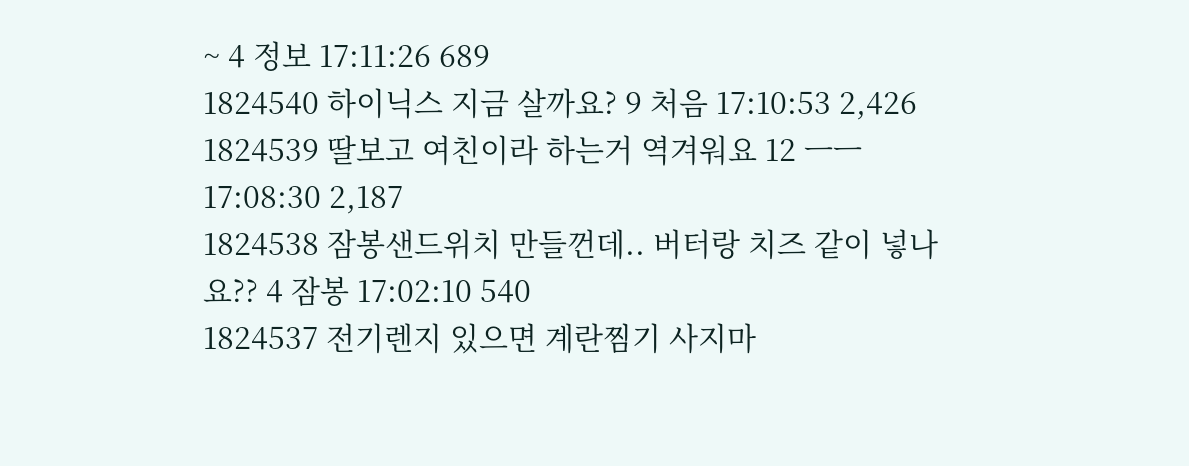~ 4 정보 17:11:26 689
1824540 하이닉스 지금 살까요? 9 처음 17:10:53 2,426
1824539 딸보고 여친이라 하는거 역겨워요 12 ㅡㅡ 17:08:30 2,187
1824538 잠봉샌드위치 만들껀데.. 버터랑 치즈 같이 넣나요?? 4 잠봉 17:02:10 540
1824537 전기렌지 있으면 계란찜기 사지마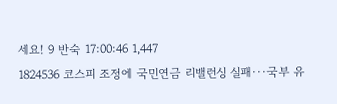세요! 9 반숙 17:00:46 1,447
1824536 코스피 조정에 국민연금 리밸런싱 실패···국부 유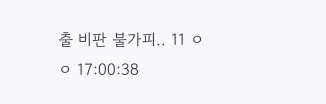출 비판 불가피.. 11 ㅇㅇ 17:00:38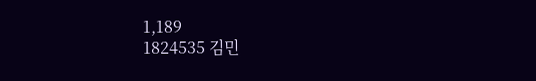1,189
1824535 김민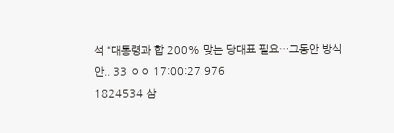석 “대통령과 합 200% 맞는 당대표 필요…그동안 방식 안.. 33 ㅇㅇ 17:00:27 976
1824534 삼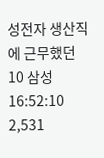성전자 생산직에 근무했던 10 삼성 16:52:10 2,531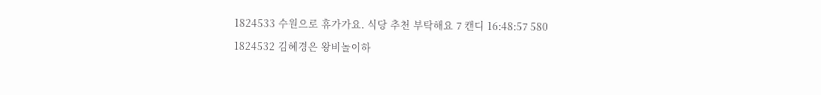1824533 수원으로 휴가가요. 식당 추천 부탁해요 7 캔디 16:48:57 580
1824532 김혜경은 왕비놀이하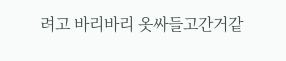려고 바리바리 옷싸들고간거같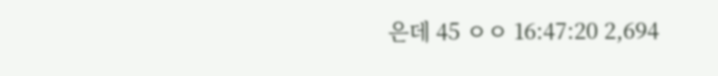은데 45 ㅇㅇ 16:47:20 2,694